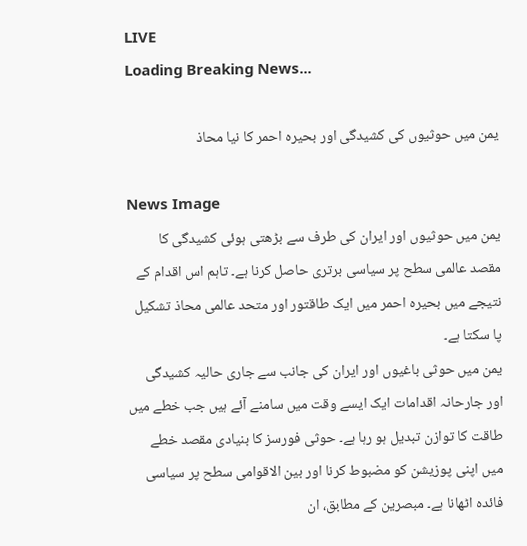LIVE
Loading Breaking News...

یمن میں حوثیوں کی کشیدگی اور بحیرہ احمر کا نیا محاذ

News Image
یمن میں حوثیوں اور ایران کی طرف سے بڑھتی ہوئی کشیدگی کا مقصد عالمی سطح پر سیاسی برتری حاصل کرنا ہے۔ تاہم اس اقدام کے نتیجے میں بحیرہ احمر میں ایک طاقتور اور متحد عالمی محاذ تشکیل پا سکتا ہے۔
یمن میں حوثی باغیوں اور ایران کی جانب سے جاری حالیہ کشیدگی اور جارحانہ اقدامات ایک ایسے وقت میں سامنے آئے ہیں جب خطے میں طاقت کا توازن تبدیل ہو رہا ہے۔ حوثی فورسز کا بنیادی مقصد خطے میں اپنی پوزیشن کو مضبوط کرنا اور بین الاقوامی سطح پر سیاسی فائدہ اٹھانا ہے۔ مبصرین کے مطابق، ان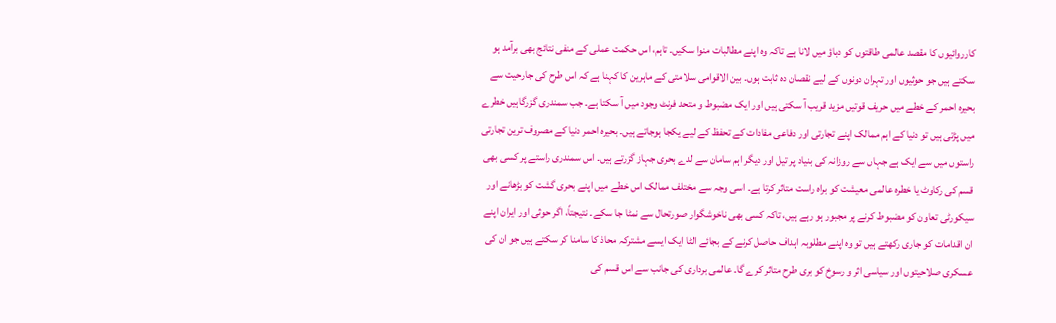کارروائیوں کا مقصد عالمی طاقتوں کو دباؤ میں لانا ہے تاکہ وہ اپنے مطالبات منوا سکیں۔ تاہم، اس حکمت عملی کے منفی نتائج بھی برآمد ہو سکتے ہیں جو حوثیوں اور تہران دونوں کے لیے نقصان دہ ثابت ہوں۔ بین الاقوامی سلامتی کے ماہرین کا کہنا ہے کہ اس طرح کی جارحیت سے بحیرہ احمر کے خطے میں حریف قوتیں مزید قریب آ سکتی ہیں اور ایک مضبوط و متحد فرنٹ وجود میں آ سکتا ہے۔ جب سمندری گزرگاہیں خطرے میں پڑتی ہیں تو دنیا کے اہم ممالک اپنے تجارتی اور دفاعی مفادات کے تحفظ کے لیے یکجا ہوجاتے ہیں۔ بحیرہ احمر دنیا کے مصروف ترین تجارتی راستوں میں سے ایک ہے جہاں سے روزانہ کی بنیاد پر تیل اور دیگر اہم سامان سے لدے بحری جہاز گزرتے ہیں۔ اس سمندری راستے پر کسی بھی قسم کی رکاوٹ یا خطرہ عالمی معیشت کو براہ راست متاثر کرتا ہے۔ اسی وجہ سے مختلف ممالک اس خطے میں اپنے بحری گشت کو بڑھانے اور سیکورٹی تعاون کو مضبوط کرنے پر مجبور ہو رہے ہیں، تاکہ کسی بھی ناخوشگوار صورتحال سے نمٹا جا سکے۔ نتیجتاً، اگر حوثی اور ایران اپنے ان اقدامات کو جاری رکھتے ہیں تو وہ اپنے مطلوبہ اہداف حاصل کرنے کے بجائے الٹا ایک ایسے مشترکہ محاذ کا سامنا کر سکتے ہیں جو ان کی عسکری صلاحیتوں اور سیاسی اثر و رسوخ کو بری طرح متاثر کرے گا۔ عالمی برداری کی جانب سے اس قسم کی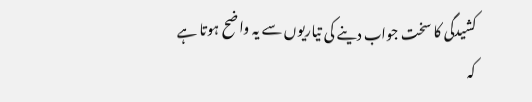کشیدگی کا سخت جواب دینے کی تیاریوں سے یہ واضح ہوتا ہے کہ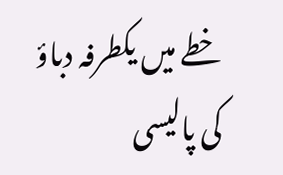خطے میں یکطرفہ دباؤ کی پالیسی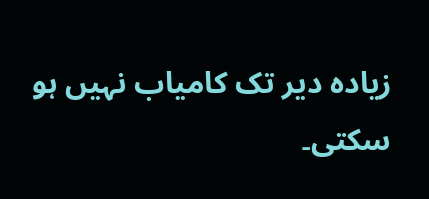زیادہ دیر تک کامیاب نہیں ہو سکتی۔